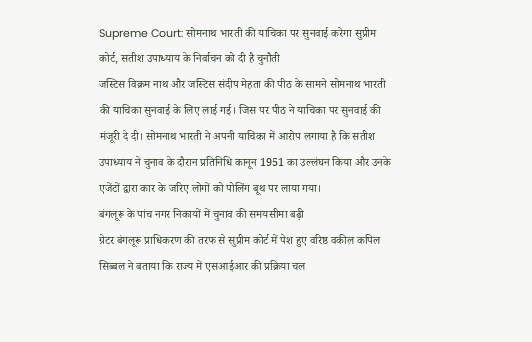Supreme Court: सोमनाथ भारती की याचिका पर सुनवाई करेगा सुप्रीम कोर्ट, सतीश उपाध्याय के निर्वाचन को दी है चुनौती
जस्टिस विक्रम नाथ और जस्टिस संदीप मेहता की पीठ के सामने सोमनाथ भारती की याचिका सुनवाई के लिए लाई गई। जिस पर पीठ ने याचिका पर सुनवाई की मंजूरी दे दी। सोमनाथ भारती ने अपनी याचिका में आरोप लगाया है कि सतीश उपाध्याय ने चुनाव के दौरान प्रतिनिधि कानून 1951 का उल्लंघन किया और उनके एजेंटों द्वारा कार के जरिए लोगों को पोलिंग बूथ पर लाया गया।
बंगलूरू के पांच नगर निकायों में चुनाव की समयसीमा बढ़ी
ग्रेटर बंगलूरू प्राधिकरण की तरफ से सुप्रीम कोर्ट में पेश हुए वरिष्ठ वकील कपिल सिब्बल ने बताया कि राज्य में एसआईआर की प्रक्रिया चल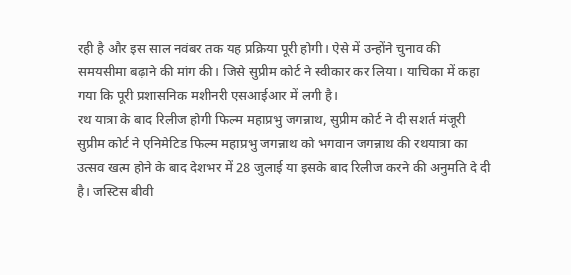रही है और इस साल नवंबर तक यह प्रक्रिया पूरी होगी। ऐसे में उन्होंने चुनाव की समयसीमा बढ़ाने की मांग की। जिसे सुप्रीम कोर्ट ने स्वीकार कर लिया। याचिका में कहा गया कि पूरी प्रशासनिक मशीनरी एसआईआर में लगी है।
रथ यात्रा के बाद रिलीज होगी फिल्म महाप्रभु जगन्नाथ, सुप्रीम कोर्ट ने दी सशर्त मंजूरी
सुप्रीम कोर्ट ने एनिमेटिड फिल्म महाप्रभु जगन्नाथ को भगवान जगन्नाथ की रथयात्रा का उत्सव खत्म होने के बाद देशभर में 28 जुलाई या इसके बाद रिलीज करने की अनुमति दे दी है। जस्टिस बीवी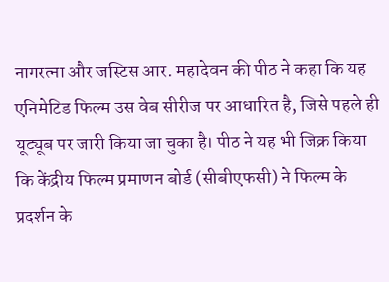नागरत्ना और जस्टिस आर. महादेवन की पीठ ने कहा कि यह एनिमेटिड फिल्म उस वेब सीरीज पर आधारित है, जिसे पहले ही यूट्यूब पर जारी किया जा चुका है। पीठ ने यह भी जिक्र किया कि केंद्रीय फिल्म प्रमाणन बोर्ड (सीबीएफसी) ने फिल्म के प्रदर्शन के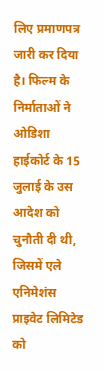लिए प्रमाणपत्र जारी कर दिया है। फिल्म के निर्माताओं ने ओडिशा हाईकोर्ट के 15 जुलाई के उस आदेश को चुनौती दी थी, जिसमें एले एनिमेशंस प्राइवेट लिमिटेड को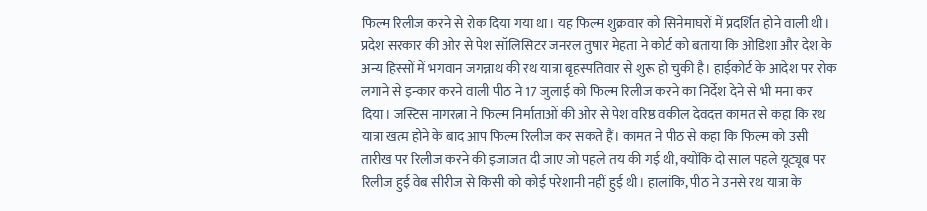फिल्म रिलीज करने से रोक दिया गया था। यह फिल्म शुक्रवार को सिनेमाघरों में प्रदर्शित होने वाली थी।
प्रदेश सरकार की ओर से पेश सॉलिसिटर जनरल तुषार मेहता ने कोर्ट को बताया कि ओडिशा और देश के अन्य हिस्सों में भगवान जगन्नाथ की रथ यात्रा बृहस्पतिवार से शुरू हो चुकी है। हाईकोर्ट के आदेश पर रोक लगाने से इन्कार करने वाली पीठ ने 17 जुलाई को फिल्म रिलीज करने का निर्देश देने से भी मना कर दिया। जस्टिस नागरत्ना ने फिल्म निर्माताओं की ओर से पेश वरिष्ठ वकील देवदत्त कामत से कहा कि रथ यात्रा खत्म होने के बाद आप फिल्म रिलीज कर सकते हैं। कामत ने पीठ से कहा कि फिल्म को उसी तारीख पर रिलीज करने की इजाजत दी जाए जो पहले तय की गई थी, क्योंकि दो साल पहले यूट्यूब पर रिलीज हुई वेब सीरीज से किसी को कोई परेशानी नहीं हुई थी। हालांकि, पीठ ने उनसे रथ यात्रा के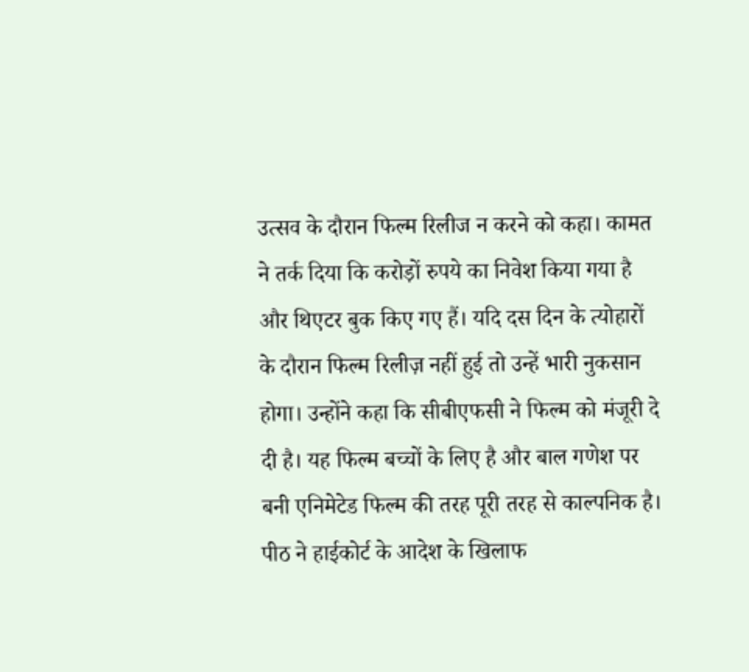उत्सव के दौरान फिल्म रिलीज न करने को कहा। कामत ने तर्क दिया कि करोड़ों रुपये का निवेश किया गया है और थिएटर बुक किए गए हैं। यदि दस दिन के त्योहारों के दौरान फिल्म रिलीज़ नहीं हुई तो उन्हें भारी नुकसान होगा। उन्होंने कहा कि सीबीएफसी ने फिल्म को मंजूरी दे दी है। यह फिल्म बच्चों के लिए है और बाल गणेश पर बनी एनिमेटेड फिल्म की तरह पूरी तरह से काल्पनिक है। पीठ ने हाईकोर्ट के आदेश के खिलाफ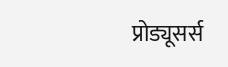प्रोड्यूसर्स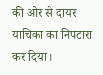की ओर से दायर याचिका का निपटारा कर दिया।